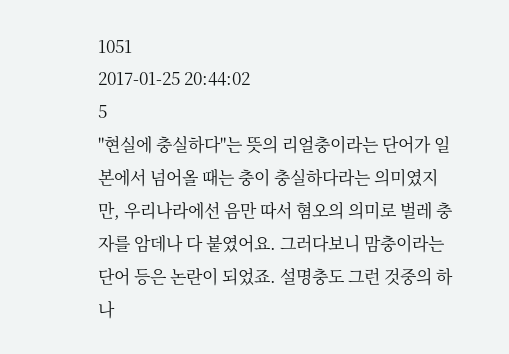1051
2017-01-25 20:44:02
5
"현실에 충실하다"는 뜻의 리얼충이라는 단어가 일본에서 넘어올 때는 충이 충실하다라는 의미였지만, 우리나라에선 음만 따서 혐오의 의미로 벌레 충자를 암데나 다 붙였어요. 그러다보니 맘충이라는 단어 등은 논란이 되었죠. 설명충도 그런 것중의 하나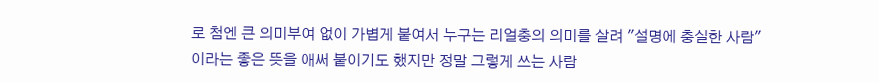로 첨엔 큰 의미부여 없이 가볍게 붙여서 누구는 리얼충의 의미를 살려 "설명에 충실한 사람"이라는 좋은 뜻을 애써 붙이기도 했지만 정말 그렇게 쓰는 사람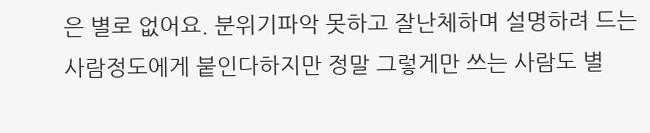은 별로 없어요. 분위기파악 못하고 잘난체하며 설명하려 드는 사람정도에게 붙인다하지만 정말 그렇게만 쓰는 사람도 별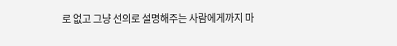로 없고 그냥 선의로 설명해주는 사람에게까지 마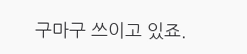구마구 쓰이고 있죠.